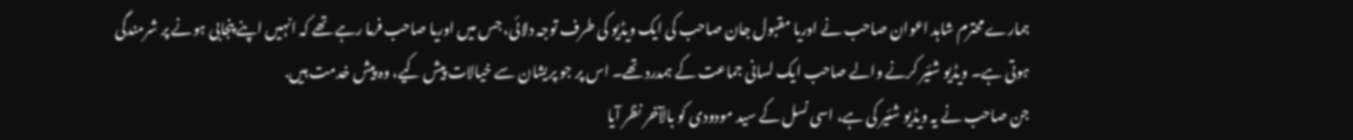ہمارے محترم شاہد اعوان صاحب نے اوریا مقبول جان صاحب کی ایک ویڈیو کی طرف توجہ دلائی، جس میں اوریا صاحب فرما رہے تھے کہ انہیں اپنے پنجابی ہونے پر شرمندگی ہوتی ہے۔ ویڈیو شئیر کرنے والے صاحب ایک لسانی جماعت کے ہمدرد تھے۔ اس پر جو پریشان سے خیالات پیش کیے، وہ پیش خدمت ہیں.
جن صاحب نے یہ ویڈیو شئیر کی ہے، اسی نسل کے سید مودودی کو بالآخر نظر آیا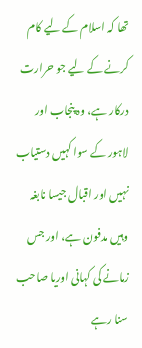تھا کہ اسلام کے لیے کام کرنے کے لیے جو حرارت درکار ہے، وہ پنجاب اور لاہور کے سوا کہیں دستیاب نہیں اور اقبال جیسا نابغہ وہیں مدفون ہے، اور جس زمانے کی کہانی اوریا صاحب سنا رہے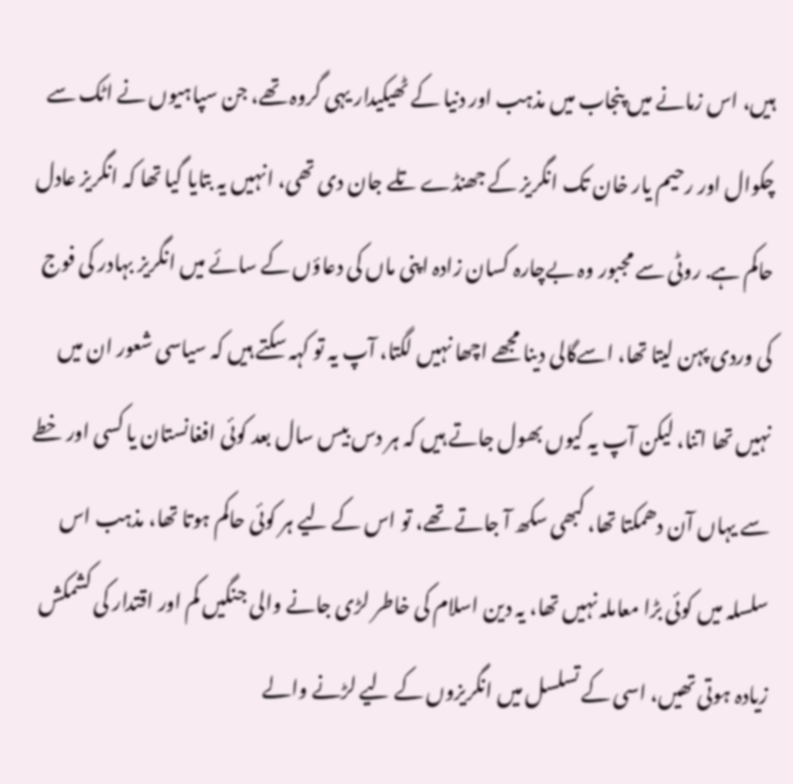ہیں، اس زمانے میں پنجاب میں مذہب اور دنیا کے ٹھیکیدار یہی گروہ تھے، جن سپاہیوں نے اٹک سے چکوال اور رحیم یار خان تک انگریز کے جھنڈے تلے جان دی تھی، انہیں یہ بتایا گیا تھا کہ انگریز عادل حاکم ہے. روٹی سے مجبور وہ بےچارہ کسان زادہ اپنی ماں کی دعاؤں کے سائے میں انگریز بہادر کی فوج کی وردی پہن لیتا تھا، اسےگالی دینا مجھے اچھا نہیں لگتا، آپ یہ تو کہہ سکتے ہیں کہ سیاسی شعور ان میں نہیں تھا اتنا، لیکن آپ یہ کیوں بھول جاتے ہیں کہ ہر دس بیس سال بعد کوئی افغانستان یا کسی اور خطے سے یہاں آن دھمکتا تھا، کبھی سکھ آ جاتے تھے، تو اس کے لیے ہر کوئی حاکم ہوتا تھا، مذہب اس سلسلہ میں کوئی بڑا معاملہ نہیں تھا، یہ دین اسلام کی خاطر لڑی جانے والی جنگیں کم اور اقتدار کی کشمکش زیادہ ہوتی تھیں، اسی کے تسلسل میں انگریزوں کے لیے لڑنے والے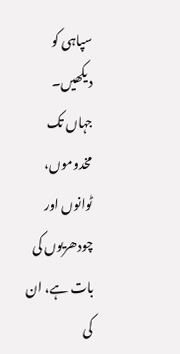سپاہی کو دیکھیں۔
جہاں تک مخدوموں، ٹوانوں اور چودھریوں کی بات ہے، ان کی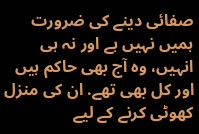صفائی دینے کی ضرورت ہمیں نہیں ہے اور نہ ہی انہیں، وہ آج بھی حاکم ہیں اور کل بھی تھے. ان کی منزل کھوٹی کرنے کے لیے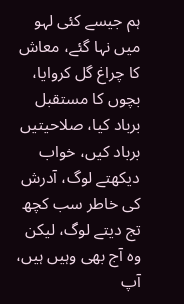ہم جیسے کئی لہو میں نہا گئے، معاش کا چراغ گل کروایا، بچوں کا مستقبل برباد کیا، صلاحیتیں برباد کیں، خواب دیکھتے لوگ، آدرش کی خاطر سب کچھ تج دیتے لوگ، لیکن وہ آج بھی وہیں ہیں، آپ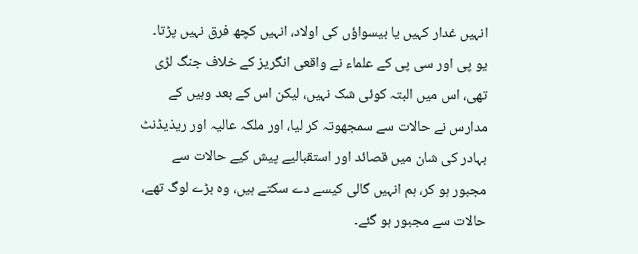انہیں غدار کہیں یا بیسواؤں کی اولاد، انہیں کچھ فرق نہیں پڑتا۔
یو پی اور سی پی کے علماء نے واقعی انگریز کے خلاف جنگ لڑی تھی، اس میں البتہ کوئی شک نہیں، لیکن اس کے بعد وہیں کے مدارس نے حالات سے سمجھوتہ کر لیا، اور ملکہ عالیہ اور ریذیڈنٹ بہادر کی شان میں قصائد اور استقبالیے پیش کیے حالات سے مجبور ہو کر، ہم انہیں گالی کیسے دے سکتے ہیں، وہ بڑے لوگ تھے، حالات سے مجبور ہو گئے۔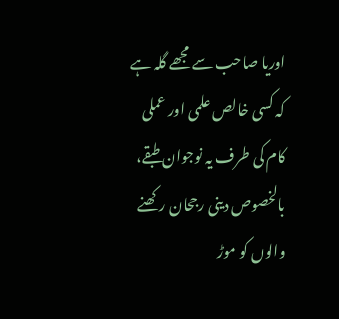اوریا صاحب سے مجھے گلہ ہے کہ کسی خالص علمی اور عملی کام کی طرف یہ نوجوان طبقے، بالخصوص دینی رجحان رکھنے والوں کو موڑ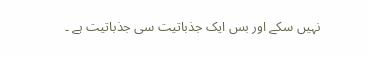نہیں سکے اور بس ایک جذباتیت سی جذباتیت ہے ۔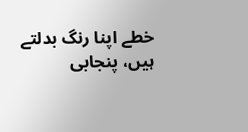خطے اپنا رنگ بدلتے ہیں، پنجابی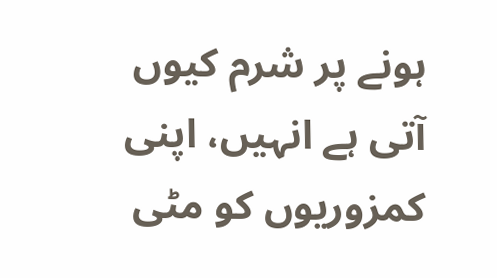ہونے پر شرم کیوں آتی ہے انہیں، اپنی کمزوریوں کو مٹی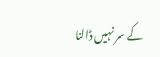کے سر نہیں ڈالنا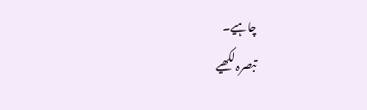چاہیے۔
تبصرہ لکھیے